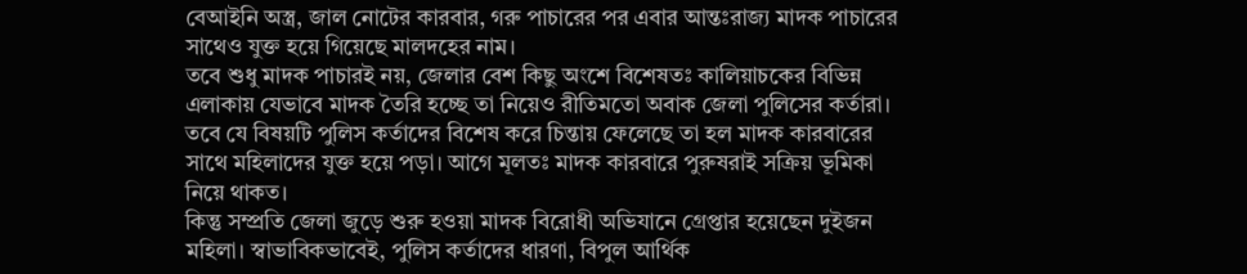বেআইনি অস্ত্র, জাল নোটের কারবার, গরু পাচারের পর এবার আন্তঃরাজ্য মাদক পাচারের সাথেও যুক্ত হয়ে গিয়েছে মালদহের নাম।
তবে শুধু মাদক পাচারই নয়, জেলার বেশ কিছু অংশে বিশেষতঃ কালিয়াচকের বিভিন্ন এলাকায় যেভাবে মাদক তৈরি হচ্ছে তা নিয়েও রীতিমতো অবাক জেলা পুলিসের কর্তারা।
তবে যে বিষয়টি পুলিস কর্তাদের বিশেষ করে চিন্তায় ফেলেছে তা হল মাদক কারবারের সাথে মহিলাদের যুক্ত হয়ে পড়া। আগে মূলতঃ মাদক কারবারে পুরুষরাই সক্রিয় ভূমিকা নিয়ে থাকত।
কিন্তু সম্প্রতি জেলা জুড়ে শুরু হওয়া মাদক বিরোধী অভিযানে গ্রেপ্তার হয়েছেন দুইজন মহিলা। স্বাভাবিকভাবেই, পুলিস কর্তাদের ধারণা, বিপুল আর্থিক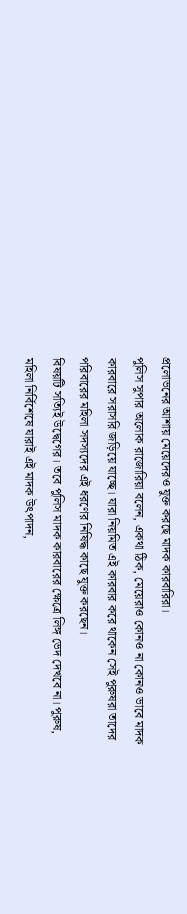প্রলোভনের আশায় মেয়েদেরও যুক্ত করছে মাদক কারবারিরা।
পুলিস সুপার অলোক রাজোরিয়া বলেন, একথা ঠিক, মেয়েরাও কোনও না কোনও ভাবে মাদক কারবারে সরাসরি জড়িয়ে যাচ্ছে। যারা নিয়মিত এই কারবার করে থাকেন সেই পুরুষরা তাদের পরিবারের মহিলা সদস্যদের এই ধরণের নিষিদ্ধ কাছে যুক্ত করছেন।
বিষয়টি সত্যিই উদ্বেগের। তবে পুলিস মাদক কারবারের ক্ষেত্রে লিঙ্গ ভেদ দেখবে না। পুরুষ, মহিলা নির্বিশেষে যারাই এই মাদক উৎপাদন,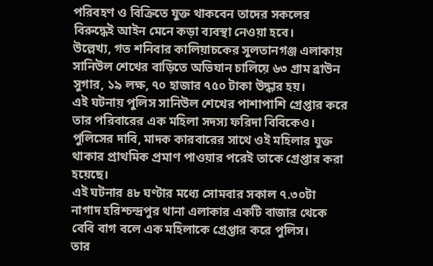পরিবহণ ও বিক্রিতে যুক্ত থাকবেন তাদের সকলের বিরুদ্ধেই আইন মেনে কড়া ব্যবস্থা নেওয়া হবে।
উল্লেখ্য, গত শনিবার কালিয়াচকের সুলতানগঞ্জ এলাকায় সানিউল শেখের বাড়িতে অভিযান চালিয়ে ৬৩ গ্রাম ব্রাউন সুগার, ১৯ লক্ষ, ৭০ হাজার ৭৫০ টাকা উদ্ধার হয়।
এই ঘটনায় পুলিস সানিউল শেখের পাশাপাশি গ্রেপ্তার করে তার পরিবারের এক মহিলা সদস্য ফরিদা বিবিকেও। পুলিসের দাবি, মাদক কারবারের সাথে ওই মহিলার যুক্ত থাকার প্রাথমিক প্রমাণ পাওয়ার পরেই তাকে গ্রেপ্তার করা হয়েছে।
এই ঘটনার ৪৮ ঘণ্টার মধ্যে সোমবার সকাল ৭.৩০টা নাগাদ হরিশ্চন্দ্রপুর থানা এলাকার একটি বাজার থেকে বেবি বাগ বলে এক মহিলাকে গ্রেপ্তার করে পুলিস।
তার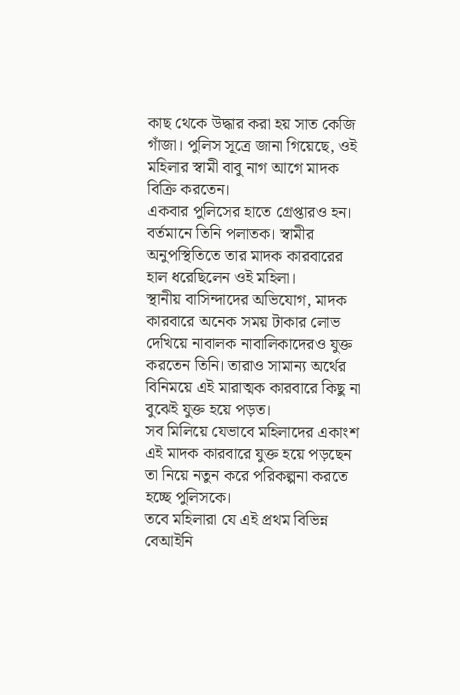কাছ থেকে উদ্ধার করা হয় সাত কেজি গাঁজা। পুলিস সূত্রে জানা গিয়েছে, ওই মহিলার স্বামী বাবু নাগ আগে মাদক বিক্রি করতেন।
একবার পুলিসের হাতে গ্রেপ্তারও হন। বর্তমানে তিনি পলাতক। স্বামীর অনুপস্থিতিতে তার মাদক কারবারের হাল ধরেছিলেন ওই মহিলা।
স্থানীয় বাসিন্দাদের অভিযোগ, মাদক কারবারে অনেক সময় টাকার লোভ দেখিয়ে নাবালক নাবালিকাদেরও যুক্ত করতেন তিনি। তারাও সামান্য অর্থের বিনিময়ে এই মারাত্মক কারবারে কিছু না বুঝেই যুক্ত হয়ে পড়ত।
সব মিলিয়ে যেভাবে মহিলাদের একাংশ এই মাদক কারবারে যুক্ত হয়ে পড়ছেন তা নিয়ে নতুন করে পরিকল্পনা করতে হচ্ছে পুলিসকে।
তবে মহিলারা যে এই প্রথম বিভিন্ন বেআইনি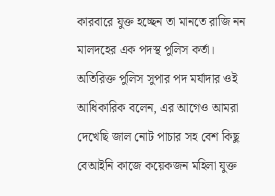কারবারে যুক্ত হচ্ছেন তা মানতে রাজি নন মালদহের এক পদস্থ পুলিস কর্তা।
অতিরিক্ত পুলিস সুপার পদ মর্যাদার ওই আধিকারিক বলেন, এর আগেও আমরা দেখেছি জাল নোট পাচার সহ বেশ কিছু বেআইনি কাজে কয়েকজন মহিলা যুক্ত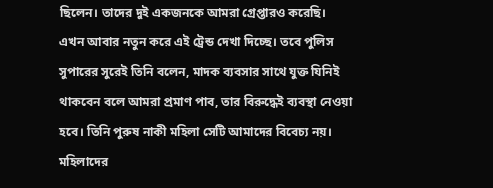ছিলেন। তাদের দুই একজনকে আমরা গ্রেপ্তারও করেছি।
এখন আবার নতুন করে এই ট্রেন্ড দেখা দিচ্ছে। তবে পুলিস সুপারের সুরেই তিনি বলেন, মাদক ব্যবসার সাথে যুক্ত যিনিই থাকবেন বলে আমরা প্রমাণ পাব, তার বিরুদ্ধেই ব্যবস্থা নেওয়া হবে। তিনি পুরুষ নাকী মহিলা সেটি আমাদের বিবেচ্য নয়।
মহিলাদের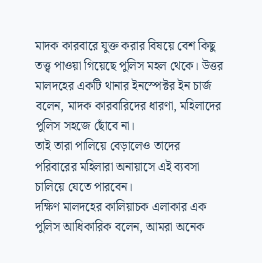মাদক কারবারে যুক্ত করার বিষয়ে বেশ কিছু তত্ত্ব পাওয়া গিয়েছে পুলিস মহল থেকে। উত্তর মালদহের একটি থানার ইনস্পেক্টর ইন চার্জ বলেন, মাদক কারবারিদের ধারণা, মহিলাদের পুলিস সহজে ছোঁবে না।
তাই তারা পালিয়ে বেড়ালেও তাদের পরিবারের মহিলারা অনায়াসে এই ব্যবসা চালিয়ে যেতে পারবেন।
দক্ষিণ মালদহের কালিয়াচক এলাকার এক পুলিস আধিকারিক বলেন, আমরা অনেক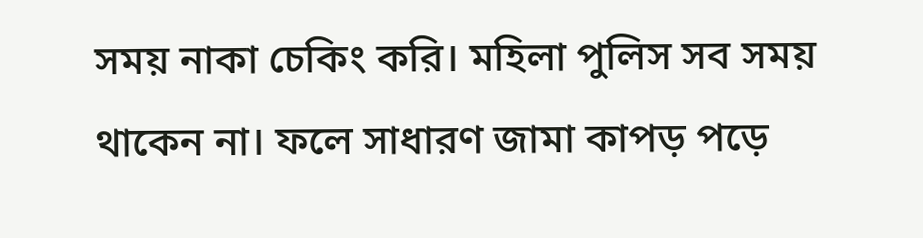সময় নাকা চেকিং করি। মহিলা পুলিস সব সময় থাকেন না। ফলে সাধারণ জামা কাপড় পড়ে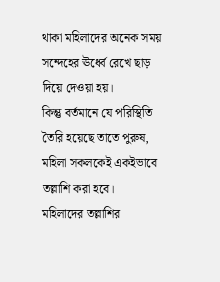থাকা মহিলাদের অনেক সময় সন্দেহের ঊর্ধ্বে রেখে ছাড় দিয়ে দেওয়া হয়।
কিন্তু বর্তমানে যে পরিস্থিতি তৈরি হয়েছে তাতে পুরুষ, মহিলা সকলকেই একইভাবে তল্লাশি করা হবে।
মহিলাদের তল্লাশির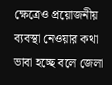ক্ষেত্রেও প্রয়োজনীয় ব্যবস্থা নেওয়ার কথা ভাবা হচ্ছে বলে জেলা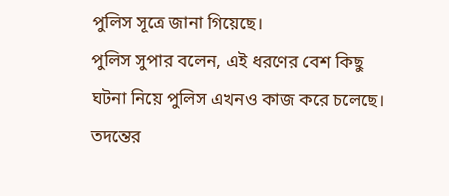পুলিস সূত্রে জানা গিয়েছে।
পুলিস সুপার বলেন, এই ধরণের বেশ কিছু ঘটনা নিয়ে পুলিস এখনও কাজ করে চলেছে। তদন্তের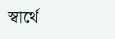স্বার্থে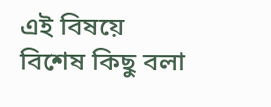এই বিষয়ে বিশেষ কিছু বলা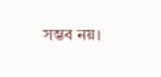সম্ভব নয়।